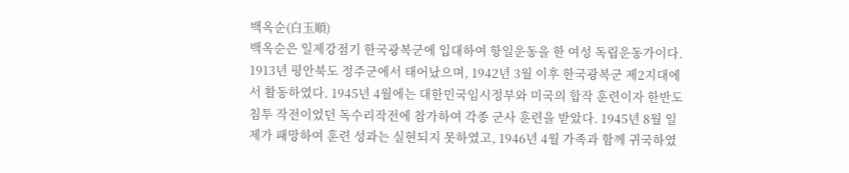백옥순(白玉順)
백옥순은 일제강점기 한국광복군에 입대하여 항일운동을 한 여성 독립운동가이다. 1913년 평안북도 정주군에서 태어났으며, 1942년 3월 이후 한국광복군 제2지대에서 활동하였다. 1945년 4월에는 대한민국임시정부와 미국의 합작 훈련이자 한반도 침투 작전이었던 독수리작전에 참가하여 각종 군사 훈련을 받았다. 1945년 8월 일제가 패망하여 훈련 성과는 실현되지 못하였고, 1946년 4월 가족과 함께 귀국하였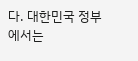다. 대한민국 정부에서는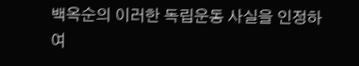백옥순의 이러한 독립운동 사실을 인정하여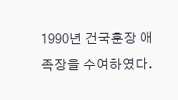1990년 건국훈장 애족장을 수여하였다.